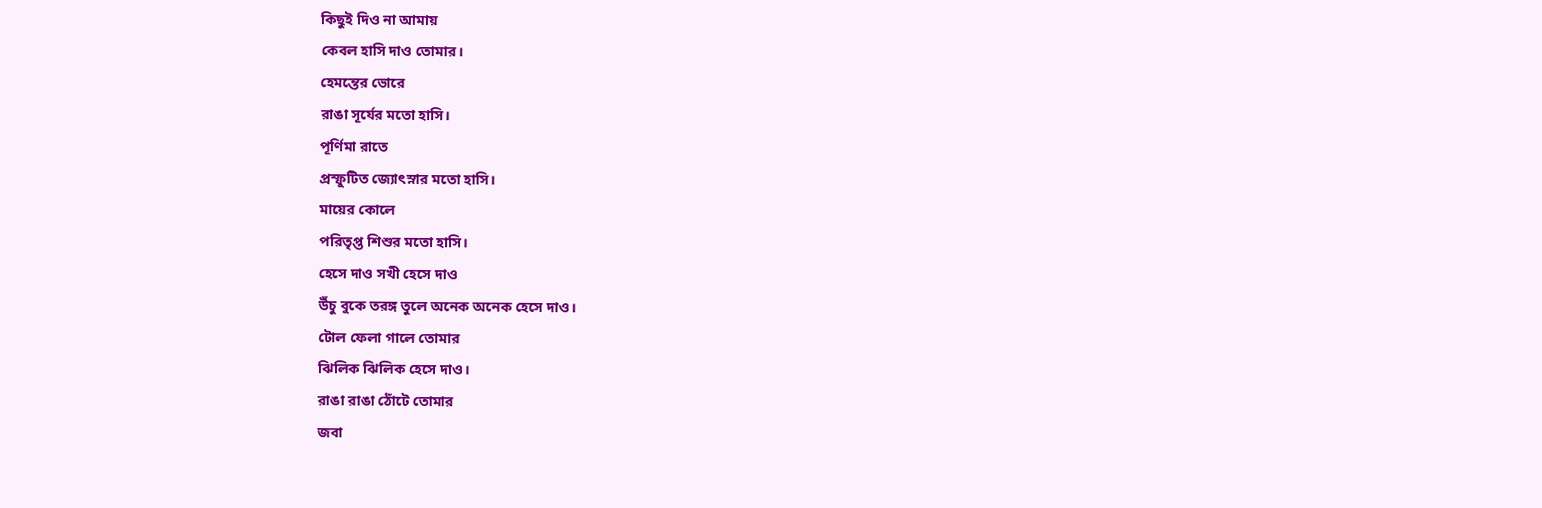কিছুই দিও না আমায়
কেবল হাসি দাও তোমার।
হেমন্তের ভোরে
রাঙা সূর্যের মতো হাসি।
পূর্ণিমা রাতে
প্রস্ফুটিত জ্যোৎস্নার মতো হাসি।
মায়ের কোলে
পরিতৃপ্ত শিশুর মতো হাসি।
হেসে দাও সখী হেসে দাও
উঁচু বুকে তরঙ্গ তুলে অনেক অনেক হেসে দাও।
টোল ফেলা গালে তোমার
ঝিলিক ঝিলিক হেসে দাও।
রাঙা রাঙা ঠোঁটে তোমার
জবা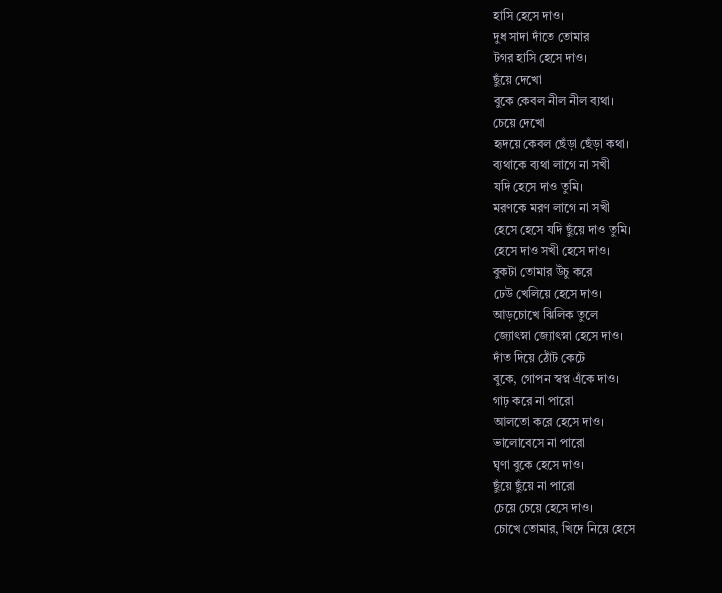হাসি হেসে দাও।
দুধ সাদা দাঁতে তোমার
টগর হাসি হেসে দাও।
ছুঁয়ে দেখো
বুকে কেবল নীল নীল ব্যথা।
চেয়ে দেখো
হৃদয়ে কেবল ছেঁড়া ছেঁড়া কথা।
ব্যথাকে ব্যথা লাগে না সখী
যদি হেসে দাও তুমি।
মরণকে মরণ লাগে না সখী
হেসে হেসে যদি ছুঁয়ে দাও তুমি।
হেসে দাও সখী হেসে দাও।
বুকটা তোমার উঁচু করে
ঢেউ খেলিয়ে হেসে দাও।
আড়চোখে ঝিলিক তুলে
জ্যোৎস্না জ্যোৎস্না হেসে দাও।
দাঁত দিয়ে ঠোঁট কেটে
বুকে, গোপন স্বপ্ন এঁকে দাও।
গাঢ় করে না পারো
আলতো করে হেসে দাও।
ভালোবেসে না পারো
ঘৃণা বুকে হেসে দাও।
ছুঁয়ে ছুঁয়ে না পারো
চেয়ে চেয়ে হেসে দাও।
চোখে তোমার, খিদে নিয়ে হেসে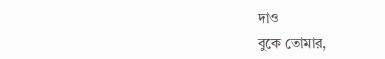দাও
বুকে তোমার,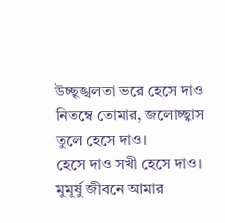উচ্ছৃঙ্খলতা ভরে হেসে দাও
নিতম্বে তোমার, জলোচ্ছ্বাস তুলে হেসে দাও।
হেসে দাও সখী হেসে দাও।
মুমূর্ষু জীবনে আমার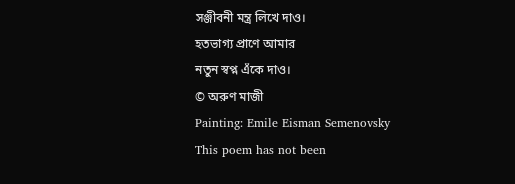সঞ্জীবনী মন্ত্র লিখে দাও।
হতভাগ্য প্রাণে আমার
নতুন স্বপ্ন এঁকে দাও।
© অরুণ মাজী
Painting: Emile Eisman Semenovsky
This poem has not been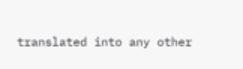translated into any other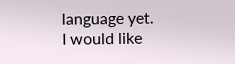language yet.
I would like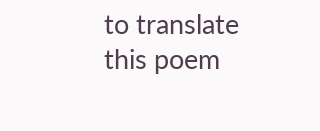to translate this poem